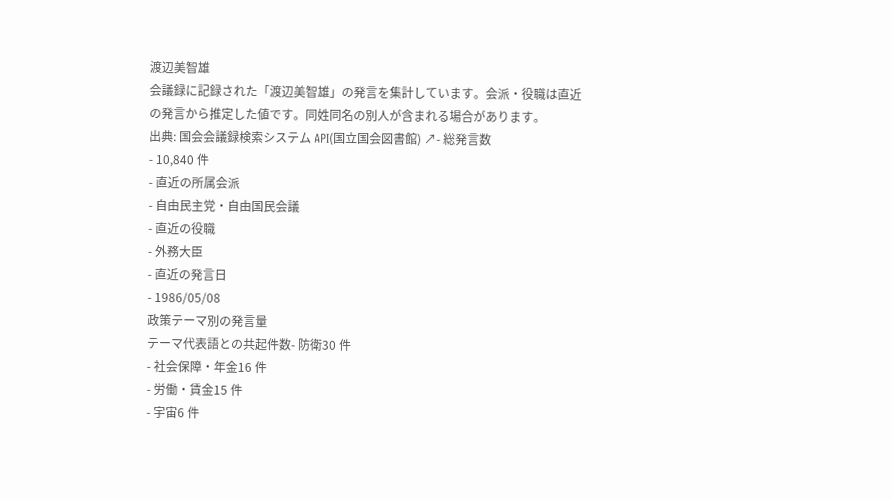渡辺美智雄
会議録に記録された「渡辺美智雄」の発言を集計しています。会派・役職は直近の発言から推定した値です。同姓同名の別人が含まれる場合があります。
出典: 国会会議録検索システム API(国立国会図書館) ↗- 総発言数
- 10,840 件
- 直近の所属会派
- 自由民主党・自由国民会議
- 直近の役職
- 外務大臣
- 直近の発言日
- 1986/05/08
政策テーマ別の発言量
テーマ代表語との共起件数- 防衛30 件
- 社会保障・年金16 件
- 労働・賃金15 件
- 宇宙6 件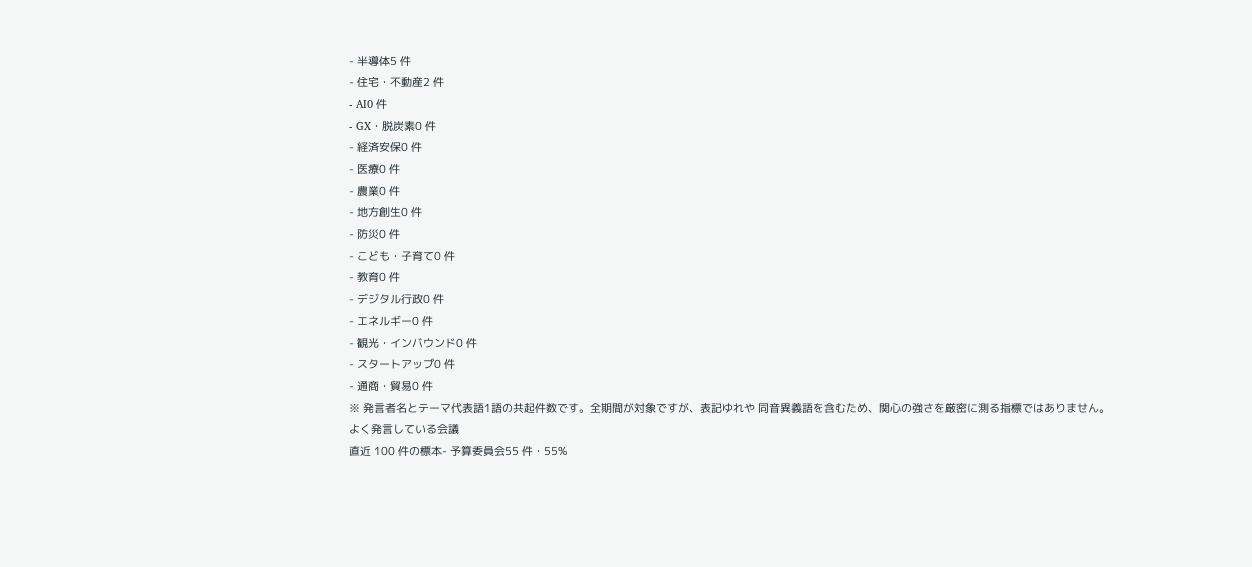- 半導体5 件
- 住宅・不動産2 件
- AI0 件
- GX・脱炭素0 件
- 経済安保0 件
- 医療0 件
- 農業0 件
- 地方創生0 件
- 防災0 件
- こども・子育て0 件
- 教育0 件
- デジタル行政0 件
- エネルギー0 件
- 観光・インバウンド0 件
- スタートアップ0 件
- 通商・貿易0 件
※ 発言者名とテーマ代表語1語の共起件数です。全期間が対象ですが、表記ゆれや 同音異義語を含むため、関心の強さを厳密に測る指標ではありません。
よく発言している会議
直近 100 件の標本- 予算委員会55 件・55%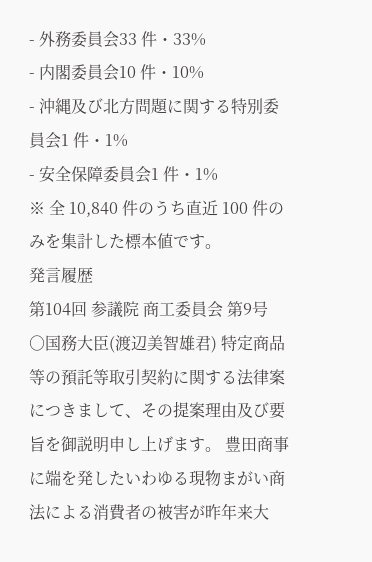- 外務委員会33 件・33%
- 内閣委員会10 件・10%
- 沖縄及び北方問題に関する特別委員会1 件・1%
- 安全保障委員会1 件・1%
※ 全 10,840 件のうち直近 100 件のみを集計した標本値です。
発言履歴
第104回 参議院 商工委員会 第9号
○国務大臣(渡辺美智雄君) 特定商品等の預託等取引契約に関する法律案につきまして、その提案理由及び要旨を御説明申し上げます。 豊田商事に端を発したいわゆる現物まがい商法による消費者の被害が昨年来大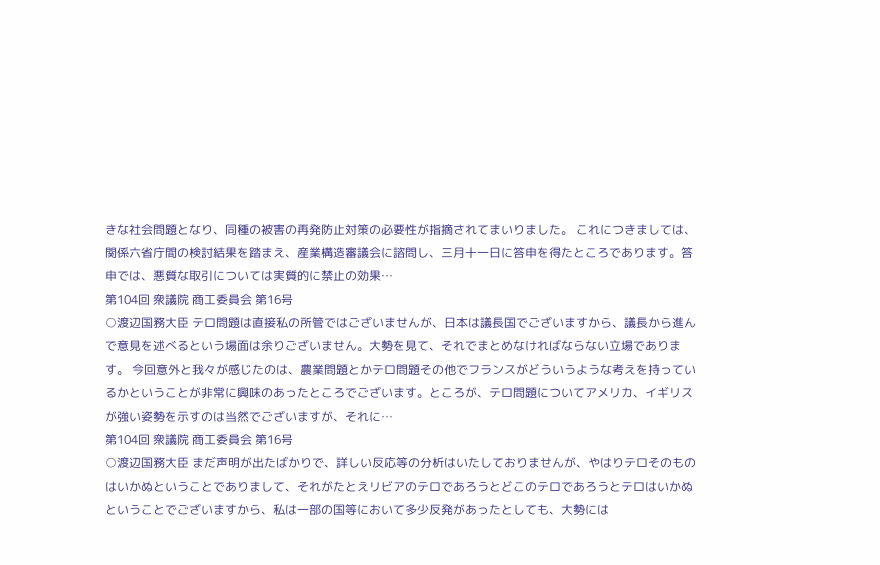きな社会問題となり、同種の被害の再発防止対策の必要性が指摘されてまいりました。 これにつきましては、関係六省庁間の検討結果を踏まえ、産業構造審議会に諮問し、三月十一日に答申を得たところであります。答申では、悪質な取引については実質的に禁止の効果…
第104回 衆議院 商工委員会 第16号
○渡辺国務大臣 テロ問題は直接私の所管ではございませんが、日本は議長国でございますから、議長から進んで意見を述べるという場面は余りございません。大勢を見て、それでまとめなければならない立場であります。 今回意外と我々が感じたのは、農業問題とかテロ問題その他でフランスがどういうような考えを持っているかということが非常に興味のあったところでございます。ところが、テロ問題についてアメリカ、イギリスが強い姿勢を示すのは当然でございますが、それに…
第104回 衆議院 商工委員会 第16号
○渡辺国務大臣 まだ声明が出たばかりで、詳しい反応等の分析はいたしておりませんが、やはりテロそのものはいかぬということでありまして、それがたとえリビアのテロであろうとどこのテロであろうとテロはいかぬということでございますから、私は一部の国等において多少反発があったとしても、大勢には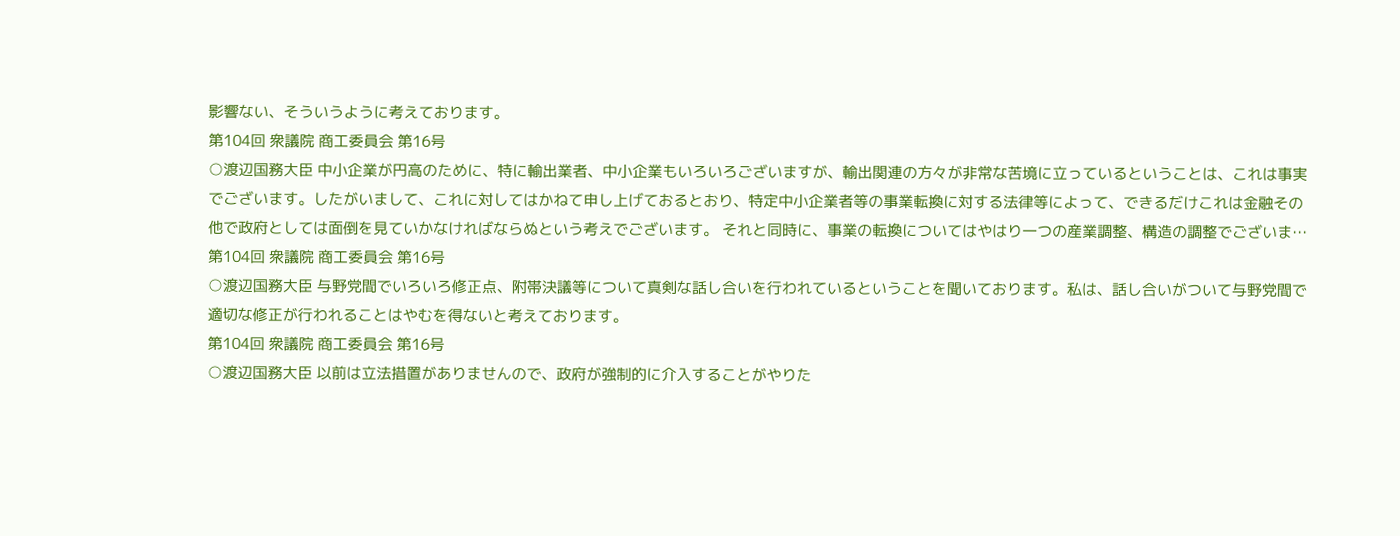影響ない、そういうように考えております。
第104回 衆議院 商工委員会 第16号
○渡辺国務大臣 中小企業が円高のために、特に輸出業者、中小企業もいろいろございますが、輸出関連の方々が非常な苦境に立っているということは、これは事実でございます。したがいまして、これに対してはかねて申し上げておるとおり、特定中小企業者等の事業転換に対する法律等によって、できるだけこれは金融その他で政府としては面倒を見ていかなければならぬという考えでございます。 それと同時に、事業の転換についてはやはり一つの産業調整、構造の調整でございま…
第104回 衆議院 商工委員会 第16号
○渡辺国務大臣 与野党間でいろいろ修正点、附帯決議等について真剣な話し合いを行われているということを聞いております。私は、話し合いがついて与野党間で適切な修正が行われることはやむを得ないと考えております。
第104回 衆議院 商工委員会 第16号
○渡辺国務大臣 以前は立法措置がありませんので、政府が強制的に介入することがやりた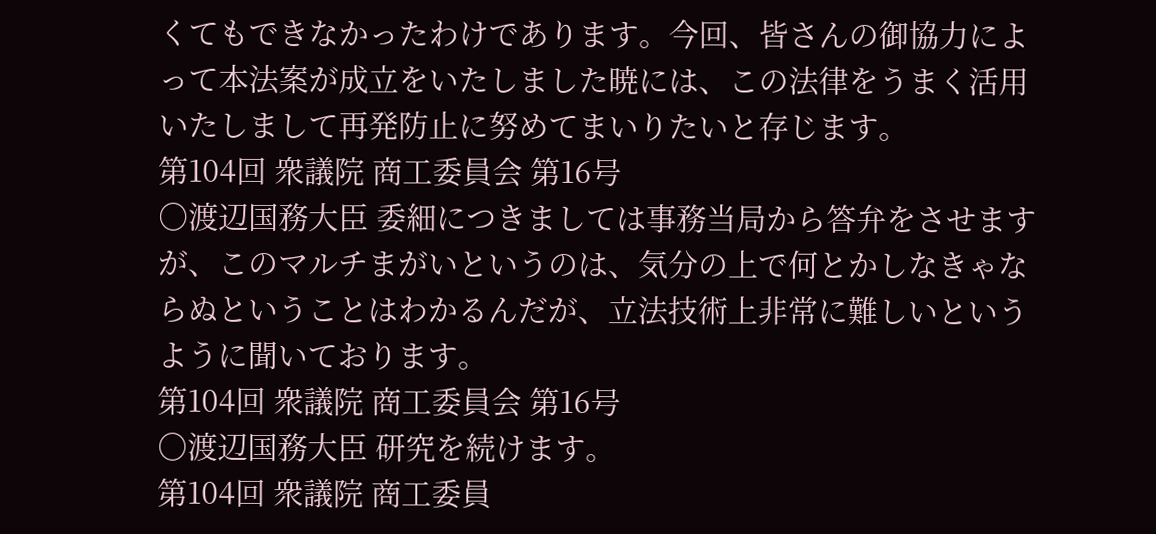くてもできなかったわけであります。今回、皆さんの御協力によって本法案が成立をいたしました暁には、この法律をうまく活用いたしまして再発防止に努めてまいりたいと存じます。
第104回 衆議院 商工委員会 第16号
○渡辺国務大臣 委細につきましては事務当局から答弁をさせますが、このマルチまがいというのは、気分の上で何とかしなきゃならぬということはわかるんだが、立法技術上非常に難しいというように聞いております。
第104回 衆議院 商工委員会 第16号
○渡辺国務大臣 研究を続けます。
第104回 衆議院 商工委員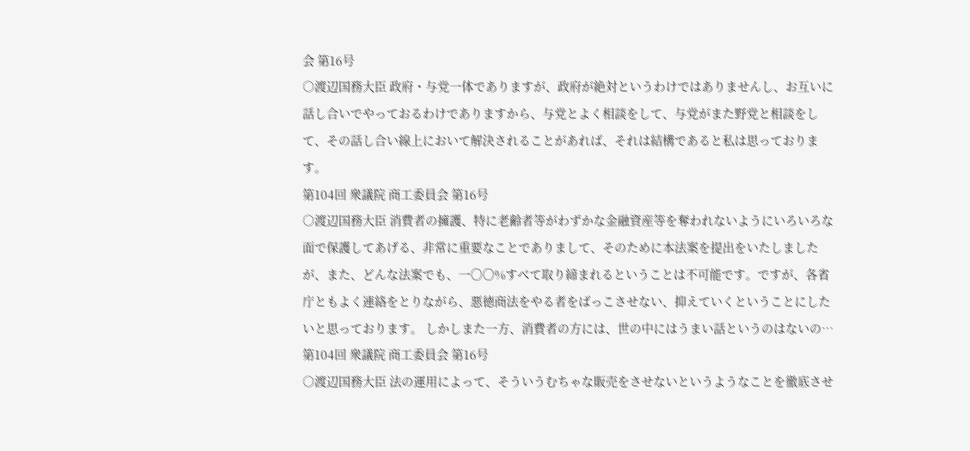会 第16号
○渡辺国務大臣 政府・与党一体でありますが、政府が絶対というわけではありませんし、お互いに話し合いでやっておるわけでありますから、与党とよく相談をして、与党がまた野党と相談をして、その話し合い線上において解決されることがあれば、それは結構であると私は思っております。
第104回 衆議院 商工委員会 第16号
○渡辺国務大臣 消費者の擁護、特に老齢者等がわずかな金融資産等を奪われないようにいろいろな面で保護してあげる、非常に重要なことでありまして、そのために本法案を提出をいたしましたが、また、どんな法案でも、一〇〇%すべて取り締まれるということは不可能です。ですが、各省庁ともよく連絡をとりながら、悪徳商法をやる者をばっこさせない、抑えていくということにしたいと思っております。 しかしまた一方、消費者の方には、世の中にはうまい話というのはないの…
第104回 衆議院 商工委員会 第16号
○渡辺国務大臣 法の運用によって、そういうむちゃな販売をさせないというようなことを徹底させ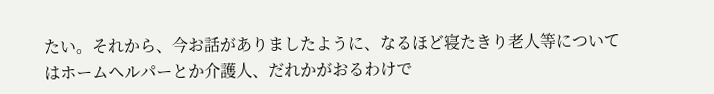たい。それから、今お話がありましたように、なるほど寝たきり老人等についてはホームヘルパーとか介護人、だれかがおるわけで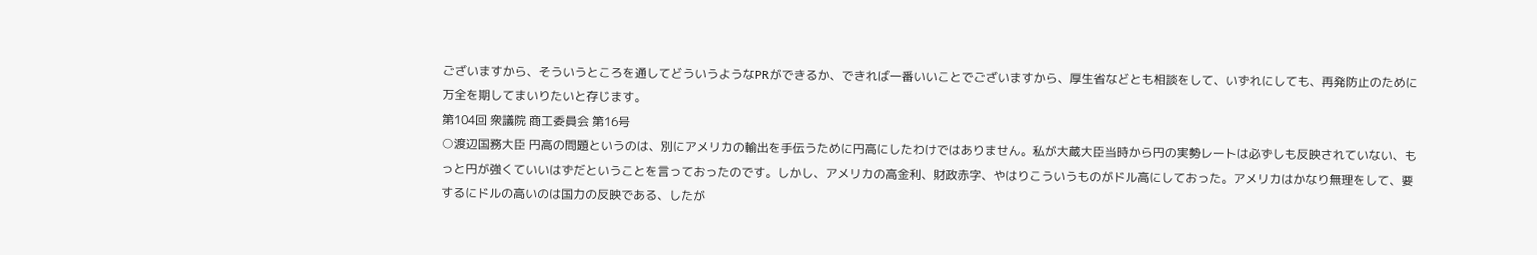ございますから、そういうところを通してどういうようなPRができるか、できれば一番いいことでございますから、厚生省などとも相談をして、いずれにしても、再発防止のために万全を期してまいりたいと存じます。
第104回 衆議院 商工委員会 第16号
○渡辺国務大臣 円高の問題というのは、別にアメリカの輸出を手伝うために円高にしたわけではありません。私が大蔵大臣当時から円の実勢レートは必ずしも反映されていない、もっと円が強くていいはずだということを言っておったのです。しかし、アメリカの高金利、財政赤字、やはりこういうものがドル高にしておった。アメリカはかなり無理をして、要するにドルの高いのは国力の反映である、したが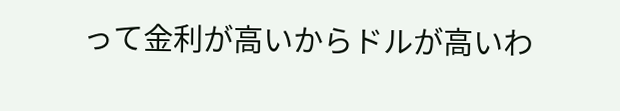って金利が高いからドルが高いわ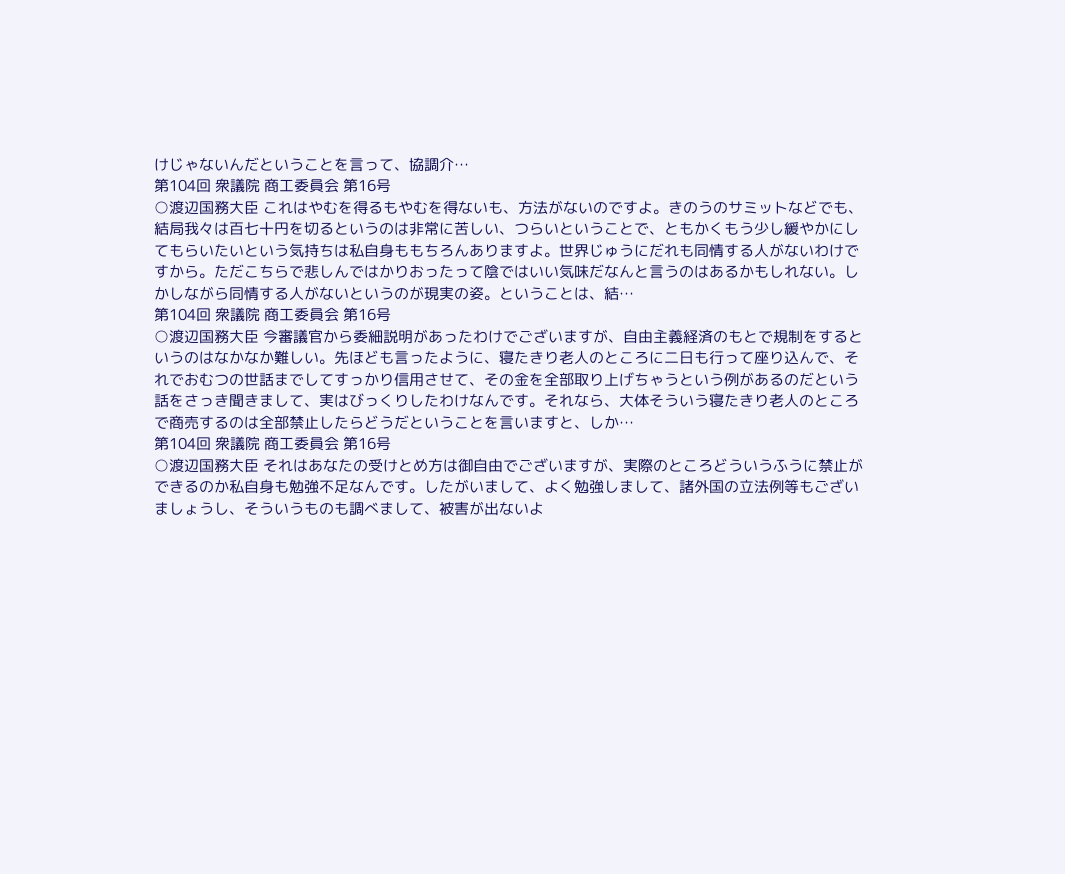けじゃないんだということを言って、協調介…
第104回 衆議院 商工委員会 第16号
○渡辺国務大臣 これはやむを得るもやむを得ないも、方法がないのですよ。きのうのサミットなどでも、結局我々は百七十円を切るというのは非常に苦しい、つらいということで、ともかくもう少し緩やかにしてもらいたいという気持ちは私自身ももちろんありますよ。世界じゅうにだれも同情する人がないわけですから。ただこちらで悲しんではかりおったって陰ではいい気味だなんと言うのはあるかもしれない。しかしながら同情する人がないというのが現実の姿。ということは、結…
第104回 衆議院 商工委員会 第16号
○渡辺国務大臣 今審議官から委細説明があったわけでございますが、自由主義経済のもとで規制をするというのはなかなか難しい。先ほども言ったように、寝たきり老人のところに二日も行って座り込んで、それでおむつの世話までしてすっかり信用させて、その金を全部取り上げちゃうという例があるのだという話をさっき聞きまして、実はびっくりしたわけなんです。それなら、大体そういう寝たきり老人のところで商売するのは全部禁止したらどうだということを言いますと、しか…
第104回 衆議院 商工委員会 第16号
○渡辺国務大臣 それはあなたの受けとめ方は御自由でございますが、実際のところどういうふうに禁止ができるのか私自身も勉強不足なんです。したがいまして、よく勉強しまして、諸外国の立法例等もございましょうし、そういうものも調べまして、被害が出ないよ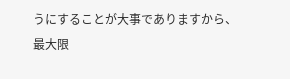うにすることが大事でありますから、最大限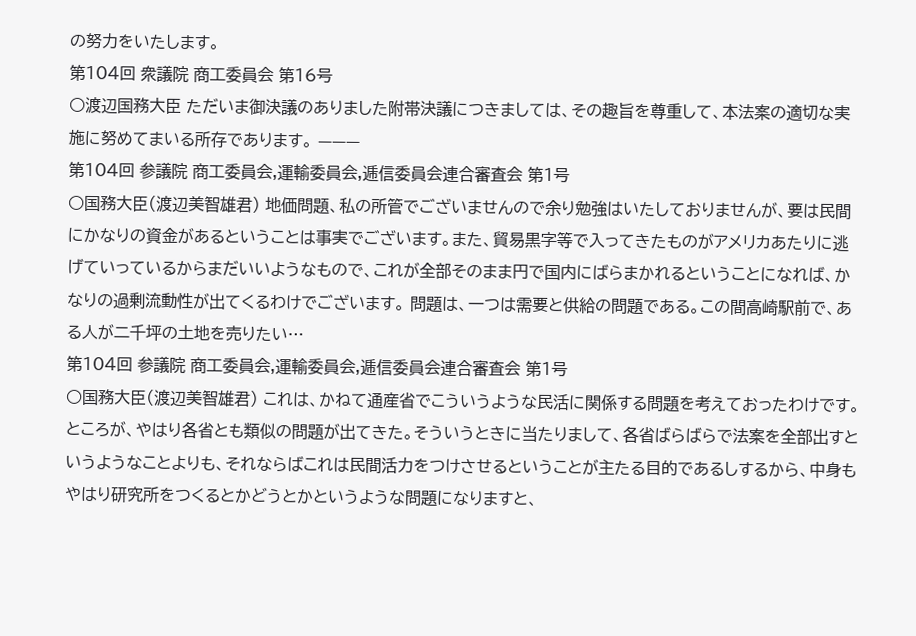の努力をいたします。
第104回 衆議院 商工委員会 第16号
○渡辺国務大臣 ただいま御決議のありました附帯決議につきましては、その趣旨を尊重して、本法案の適切な実施に努めてまいる所存であります。 ———
第104回 参議院 商工委員会,運輸委員会,逓信委員会連合審査会 第1号
○国務大臣(渡辺美智雄君) 地価問題、私の所管でございませんので余り勉強はいたしておりませんが、要は民間にかなりの資金があるということは事実でございます。また、貿易黒字等で入ってきたものがアメリカあたりに逃げていっているからまだいいようなもので、これが全部そのまま円で国内にばらまかれるということになれば、かなりの過剰流動性が出てくるわけでございます。 問題は、一つは需要と供給の問題である。この間高崎駅前で、ある人が二千坪の土地を売りたい…
第104回 参議院 商工委員会,運輸委員会,逓信委員会連合審査会 第1号
○国務大臣(渡辺美智雄君) これは、かねて通産省でこういうような民活に関係する問題を考えておったわけです。ところが、やはり各省とも類似の問題が出てきた。そういうときに当たりまして、各省ばらばらで法案を全部出すというようなことよりも、それならばこれは民間活力をつけさせるということが主たる目的であるしするから、中身もやはり研究所をつくるとかどうとかというような問題になりますと、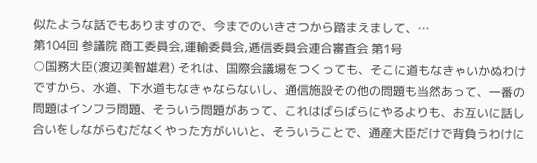似たような話でもありますので、今までのいきさつから踏まえまして、…
第104回 参議院 商工委員会,運輸委員会,逓信委員会連合審査会 第1号
○国務大臣(渡辺美智雄君) それは、国際会議場をつくっても、そこに道もなきゃいかぬわけですから、水道、下水道もなきゃならないし、通信施設その他の問題も当然あって、一番の問題はインフラ問題、そういう問題があって、これはばらばらにやるよりも、お互いに話し合いをしながらむだなくやった方がいいと、そういうことで、通産大臣だけで背負うわけに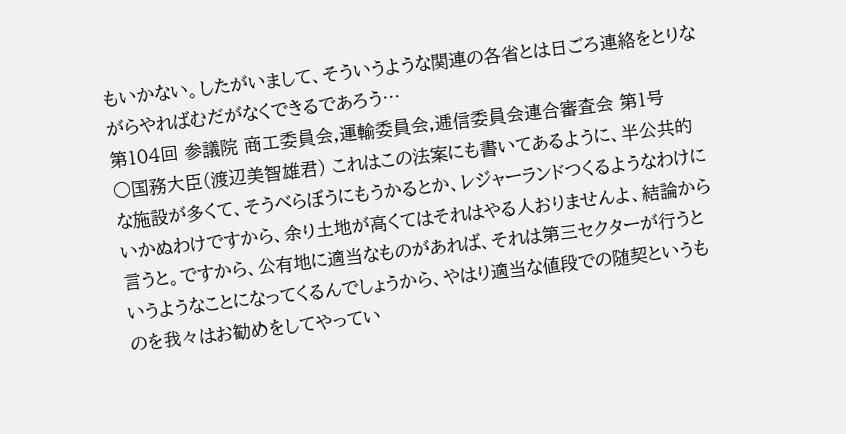もいかない。したがいまして、そういうような関連の各省とは日ごろ連絡をとりながらやればむだがなくできるであろう…
第104回 参議院 商工委員会,運輸委員会,逓信委員会連合審査会 第1号
○国務大臣(渡辺美智雄君) これはこの法案にも書いてあるように、半公共的な施設が多くて、そうべらぼうにもうかるとか、レジャーランドつくるようなわけにいかぬわけですから、余り土地が高くてはそれはやる人おりませんよ、結論から言うと。ですから、公有地に適当なものがあれば、それは第三セクターが行うというようなことになってくるんでしょうから、やはり適当な値段での随契というものを我々はお勧めをしてやってい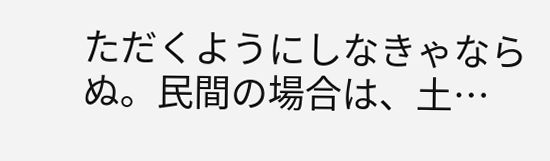ただくようにしなきゃならぬ。民間の場合は、土…